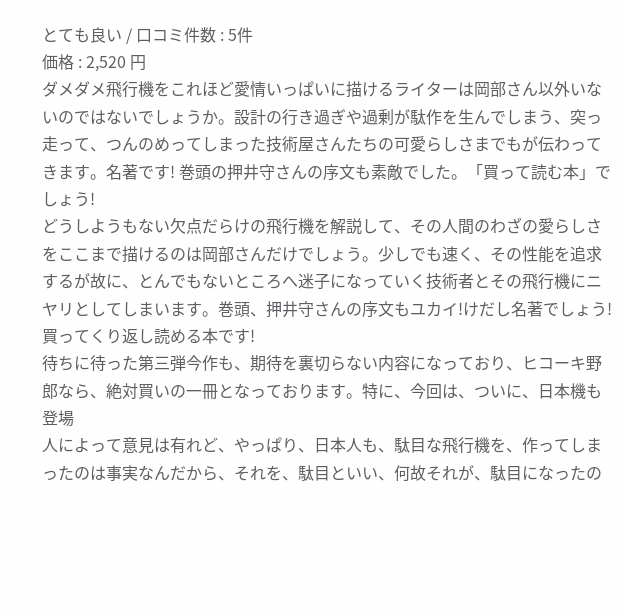とても良い / 口コミ件数 : 5件
価格 : 2,520 円
ダメダメ飛行機をこれほど愛情いっぱいに描けるライターは岡部さん以外いないのではないでしょうか。設計の行き過ぎや過剰が駄作を生んでしまう、突っ走って、つんのめってしまった技術屋さんたちの可愛らしさまでもが伝わってきます。名著です! 巻頭の押井守さんの序文も素敵でした。「買って読む本」でしょう!
どうしようもない欠点だらけの飛行機を解説して、その人間のわざの愛らしさをここまで描けるのは岡部さんだけでしょう。少しでも速く、その性能を追求するが故に、とんでもないところへ迷子になっていく技術者とその飛行機にニヤリとしてしまいます。巻頭、押井守さんの序文もユカイ!けだし名著でしょう! 買ってくり返し読める本です!
待ちに待った第三弾今作も、期待を裏切らない内容になっており、ヒコーキ野郎なら、絶対買いの一冊となっております。特に、今回は、ついに、日本機も登場
人によって意見は有れど、やっぱり、日本人も、駄目な飛行機を、作ってしまったのは事実なんだから、それを、駄目といい、何故それが、駄目になったの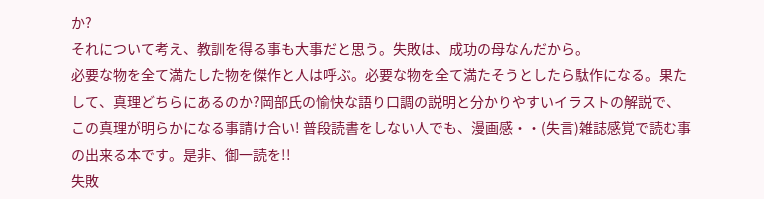か?
それについて考え、教訓を得る事も大事だと思う。失敗は、成功の母なんだから。
必要な物を全て満たした物を傑作と人は呼ぶ。必要な物を全て満たそうとしたら駄作になる。果たして、真理どちらにあるのか?岡部氏の愉快な語り口調の説明と分かりやすいイラストの解説で、この真理が明らかになる事請け合い! 普段読書をしない人でも、漫画感・・(失言)雑誌感覚で読む事の出来る本です。是非、御一読を!!
失敗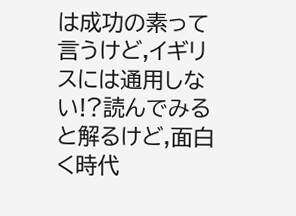は成功の素って言うけど,イギリスには通用しない!?読んでみると解るけど,面白く時代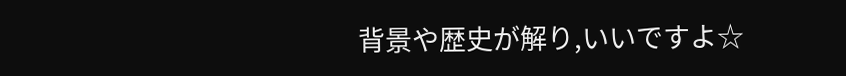背景や歴史が解り,いいですよ☆